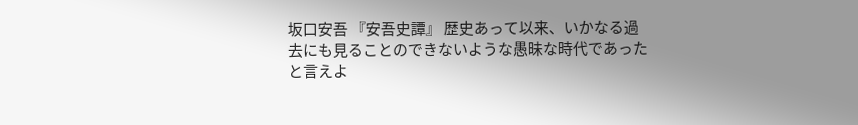坂口安吾 『安吾史譚』 歴史あって以来、いかなる過去にも見ることのできないような愚昧な時代であったと言えよ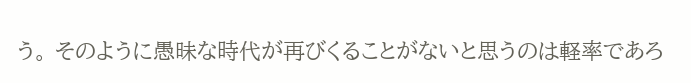う。 そのように愚昧な時代が再びくることがないと思うのは軽率であろ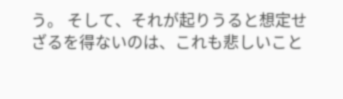う。 そして、それが起りうると想定せざるを得ないのは、これも悲しいこと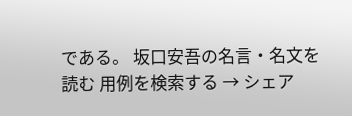である。 坂口安吾の名言・名文を読む 用例を検索する → シェア